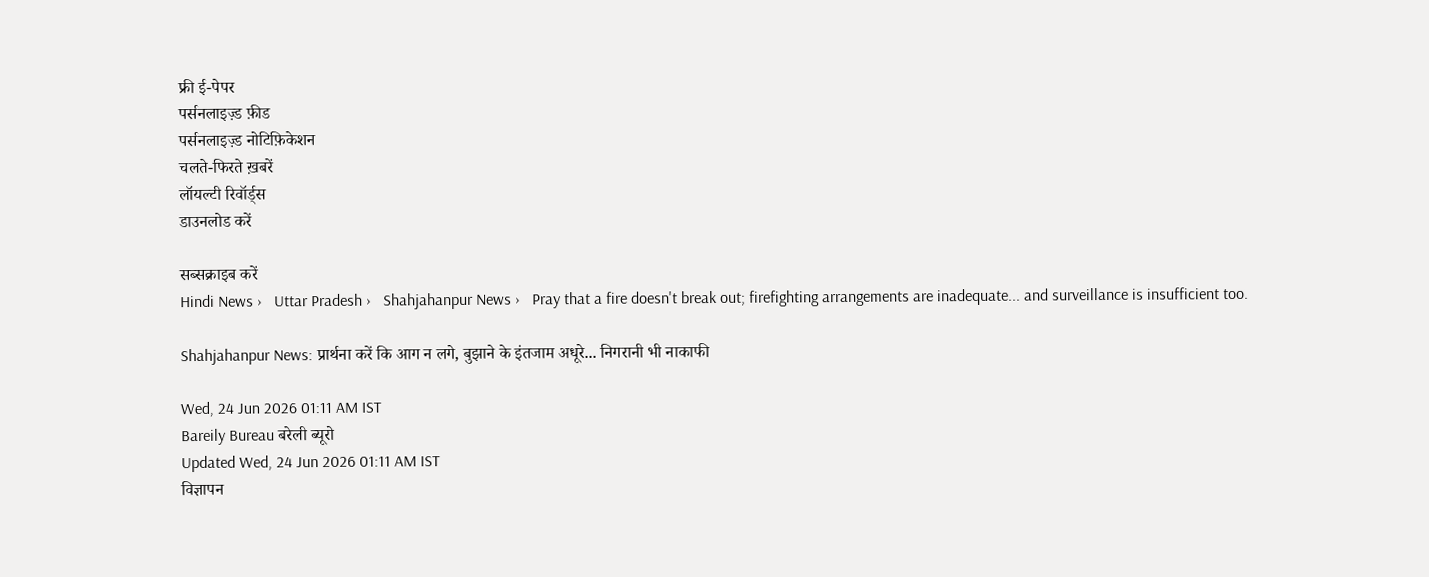फ्री ई-पेपर
पर्सनलाइज़्ड फ़ीड
पर्सनलाइज़्ड नोटिफ़िकेशन
चलते-फिरते ख़बरें
लॉयल्टी रिवॉर्ड्स
डाउनलोड करें

सब्सक्राइब करें
Hindi News ›   Uttar Pradesh ›   Shahjahanpur News ›   Pray that a fire doesn't break out; firefighting arrangements are inadequate... and surveillance is insufficient too.

Shahjahanpur News: प्रार्थना करें कि आग न लगे, बुझाने के इंतजाम अधूरे... निगरानी भी नाकाफी

Wed, 24 Jun 2026 01:11 AM IST
Bareily Bureau बरेली ब्यूरो
Updated Wed, 24 Jun 2026 01:11 AM IST
विज्ञापन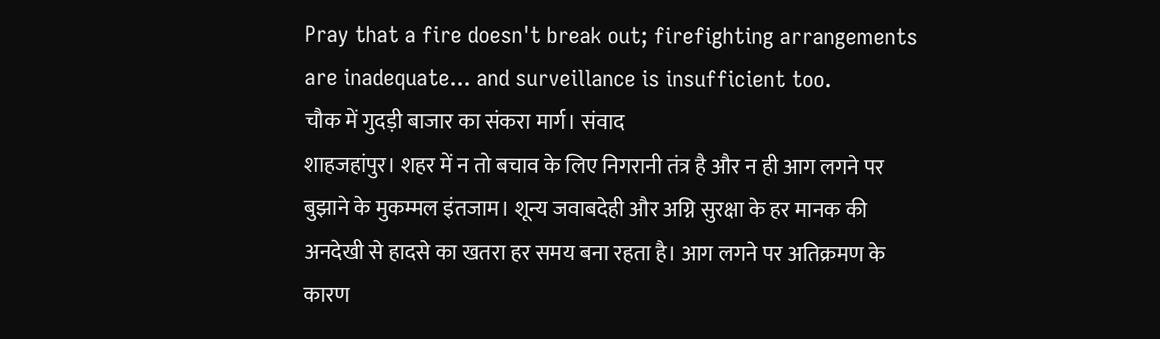Pray that a fire doesn't break out; firefighting arrangements are inadequate... and surveillance is insufficient too.
चौक में गुदड़ी बाजार का संकरा मार्ग। संवाद
शाहजहांपुर। शहर में न तो बचाव के लिए निगरानी तंत्र है और न ही आग लगने पर बुझाने के मुकम्मल इंतजाम। शून्य जवाबदेही और अग्नि सुरक्षा के हर मानक की अनदेखी से हादसे का खतरा हर समय बना रहता है। आग लगने पर अतिक्रमण के कारण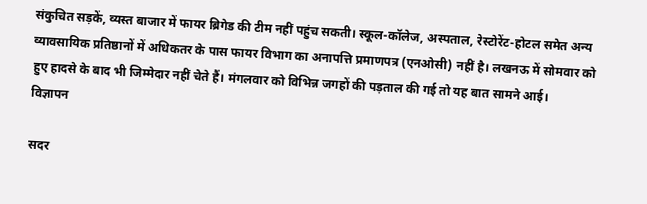संकुचित सड़कें, व्यस्त बाजार में फायर ब्रिगेड की टीम नहीं पहुंच सकती। स्कूल-कॉलेज, अस्पताल, रेस्टोरेंट-होटल समेत अन्य व्यावसायिक प्रतिष्ठानों में अधिकतर के पास फायर विभाग का अनापत्ति प्रमाणपत्र (एनओसी) नहीं है। लखनऊ में सोमवार को हुए हादसे के बाद भी जिम्मेदार नहीं चेते हैं। मंगलवार को विभिन्न जगहों की पड़ताल की गई तो यह बात सामने आई।
विज्ञापन

सदर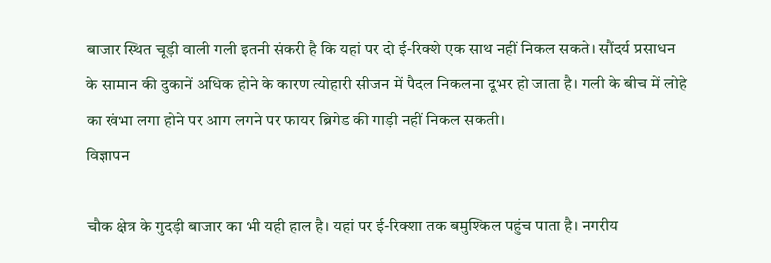बाजार स्थित चूड़ी वाली गली इतनी संकरी है कि यहां पर दो ई-रिक्शे एक साथ नहीं निकल सकते। सौंदर्य प्रसाधन के सामान की दुकानें अधिक होने के कारण त्योहारी सीजन में पैदल निकलना दूभर हो जाता है। गली के बीच में लोहे का खंभा लगा होने पर आग लगने पर फायर ब्रिगेड की गाड़ी नहीं निकल सकती।
विज्ञापन

चौक क्षेत्र के गुदड़ी बाजार का भी यही हाल है। यहां पर ई-रिक्शा तक बमुश्किल पहुंच पाता है। नगरीय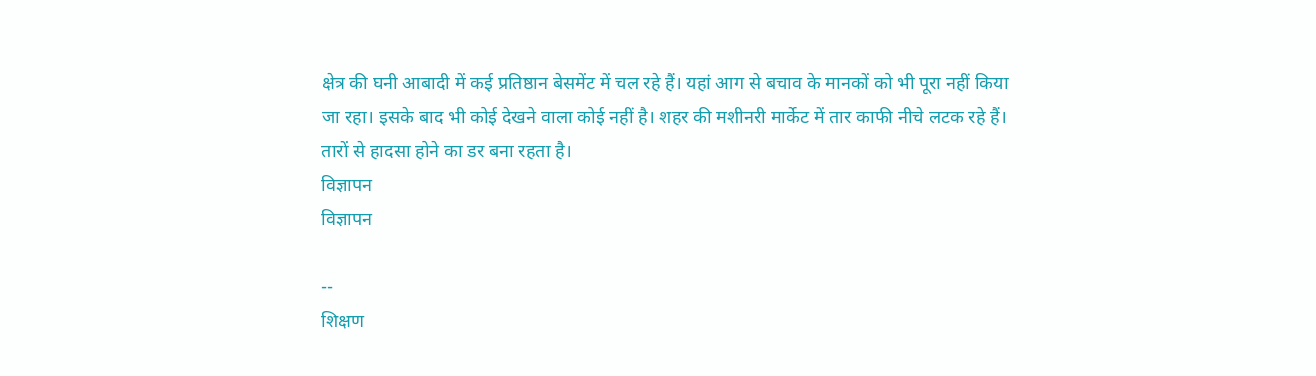क्षेत्र की घनी आबादी में कई प्रतिष्ठान बेसमेंट में चल रहे हैं। यहां आग से बचाव के मानकों को भी पूरा नहीं किया जा रहा। इसके बाद भी कोई देखने वाला कोई नहीं है। शहर की मशीनरी मार्केट में तार काफी नीचे लटक रहे हैं। तारों से हादसा होने का डर बना रहता है।
विज्ञापन
विज्ञापन

--
शिक्षण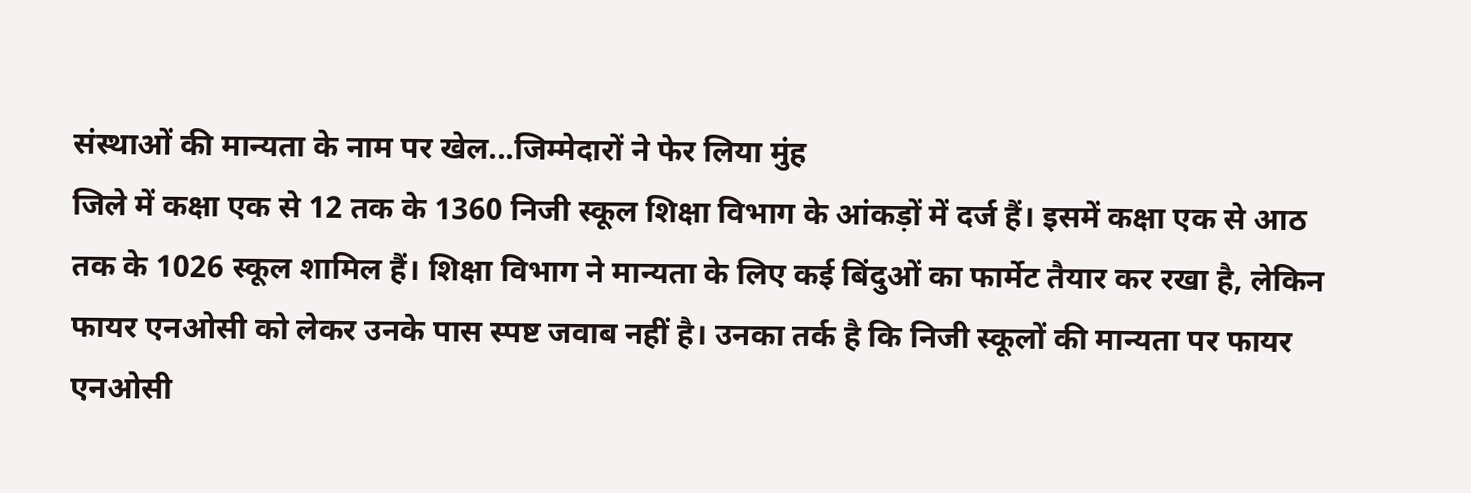संस्थाओं की मान्यता के नाम पर खेल...जिम्मेदारों ने फेर लिया मुंह
जिले में कक्षा एक से 12 तक के 1360 निजी स्कूल शिक्षा विभाग के आंकड़ों में दर्ज हैं। इसमें कक्षा एक से आठ तक के 1026 स्कूल शामिल हैं। शिक्षा विभाग ने मान्यता के लिए कई बिंदुओं का फार्मेट तैयार कर रखा है, लेकिन फायर एनओसी को लेकर उनके पास स्पष्ट जवाब नहीं है। उनका तर्क है कि निजी स्कूलों की मान्यता पर फायर एनओसी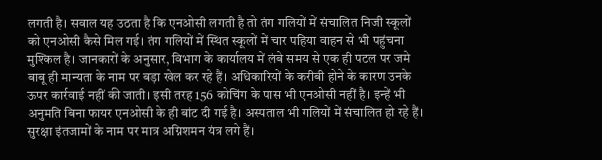लगती है। सवाल यह उठता है कि एनओसी लगती है तो तंग गलियों में संचालित निजी स्कूलों को एनओसी कैसे मिल गई। तंग गलियों में स्थित स्कूलों में चार पहिया वाहन से भी पहुंचना मुश्किल है। जानकारों के अनुसार, विभाग के कार्यालय में लंबे समय से एक ही पटल पर जमे बाबू ही मान्यता के नाम पर बड़ा खेल कर रहे हैं। अधिकारियों के करीबी होने के कारण उनके ऊपर कार्रवाई नहीं की जाती। इसी तरह 156 कोचिंग के पास भी एनओसी नहीं है। इन्हें भी अनुमति बिना फायर एनओसी के ही बांट दी गई है। अस्पताल भी गलियों में संचालित हो रहे हैं। सुरक्षा इंतजामों के नाम पर मात्र अग्निशमन यंत्र लगे हैं।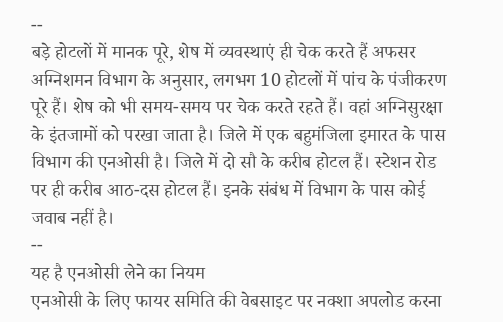--
बड़े होटलों में मानक पूरे, शेष में व्यवस्थाएं ही चेक करते हैं अफसर
अग्निशमन विभाग के अनुसार, लगभग 10 होटलों में पांच के पंजीकरण पूरे हैं। शेष को भी समय-समय पर चेक करते रहते हैं। वहां अग्निसुरक्षा के इंतजामों को परखा जाता है। जिले में एक बहुमंजिला इमारत के पास विभाग की एनओसी है। जिले में दो सौ के करीब होटल हैं। स्टेशन रोड पर ही करीब आठ-दस होटल हैं। इनके संबंध में विभाग के पास कोई जवाब नहीं है।
--
यह है एनओसी लेने का नियम
एनओसी के लिए फायर समिति की वेबसाइट पर नक्शा अपलोड करना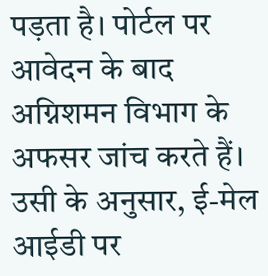पड़ता है। पोर्टल पर आवेदन के बाद अग्निशमन विभाग के अफसर जांच करते हैं। उसी के अनुसार, ई-मेल आईडी पर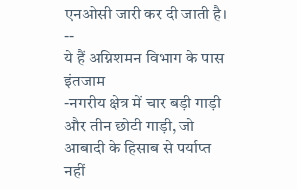एनओसी जारी कर दी जाती है।
--
ये हैं अग्निशमन विभाग के पास इंतजाम
-नगरीय क्षेत्र में चार बड़ी गाड़ी और तीन छोटी गाड़ी, जो आबादी के हिसाब से पर्याप्त नहीं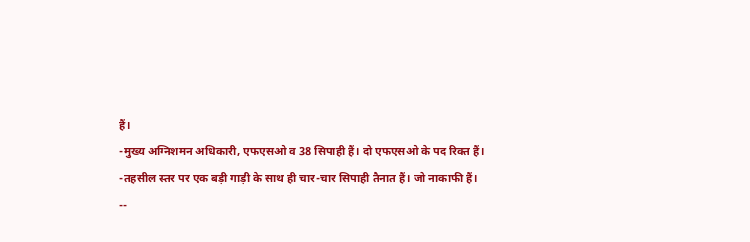हैं।
-मुख्य अग्निशमन अधिकारी, एफएसओ व 38 सिपाही हैं। दो एफएसओ के पद रिक्त हैं।
-तहसील स्तर पर एक बड़ी गाड़ी के साथ ही चार-चार सिपाही तैनात हैं। जो नाकाफी हैं।
--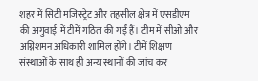शहर में सिटी मजिस्ट्रेट और तहसील क्षेत्र में एसडीएम की अगुवाई में टीमें गठित की गईं हैं। टीम में सीओ और अग्निशमन अधिकारी शामिल होंगे। टीमें शिक्षण संस्थाओं के साथ ही अन्य स्थानों की जांच कर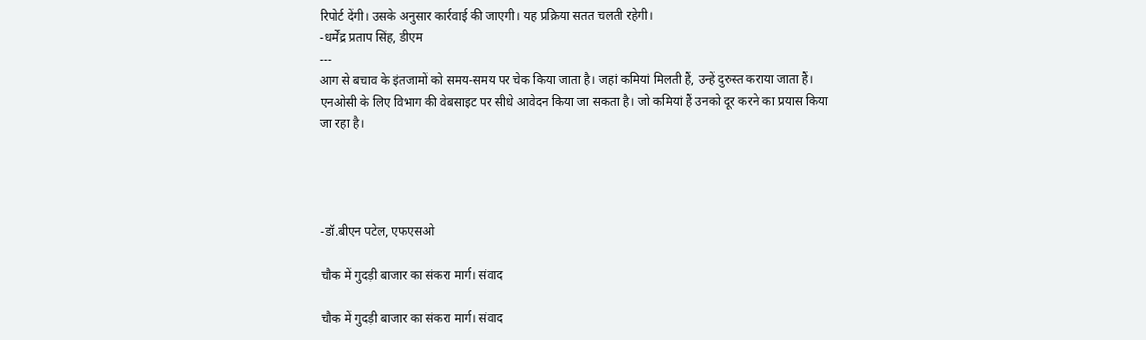रिपोर्ट देंगी। उसके अनुसार कार्रवाई की जाएगी। यह प्रक्रिया सतत चलती रहेगी।
-धर्मेंद्र प्रताप सिंह, डीएम
---
आग से बचाव के इंतजामों को समय-समय पर चेक किया जाता है। जहां कमियां मिलती हैं, उन्हें दुरुस्त कराया जाता हैं। एनओसी के लिए विभाग की वेबसाइट पर सीधे आवेदन किया जा सकता है। जो कमियां हैं उनको दूर करने का प्रयास किया जा रहा है।




-डॉ.बीएन पटेल, एफएसओ

चौक में गुदड़ी बाजार का संकरा मार्ग। संवाद

चौक में गुदड़ी बाजार का संकरा मार्ग। संवाद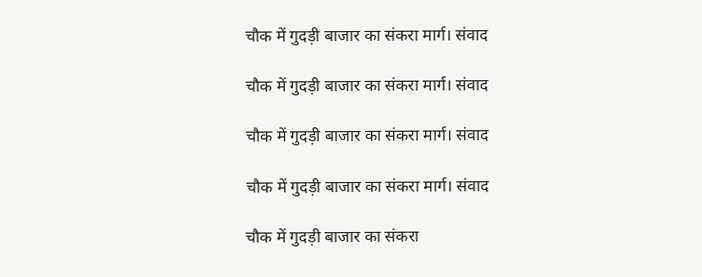चौक में गुदड़ी बाजार का संकरा मार्ग। संवाद

चौक में गुदड़ी बाजार का संकरा मार्ग। संवाद

चौक में गुदड़ी बाजार का संकरा मार्ग। संवाद

चौक में गुदड़ी बाजार का संकरा मार्ग। संवाद

चौक में गुदड़ी बाजार का संकरा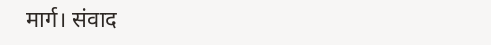मार्ग। संवाद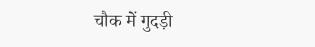चौक में गुदड़ी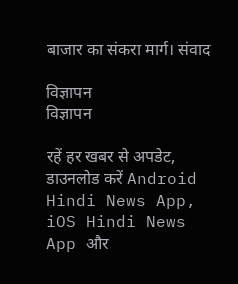बाजार का संकरा मार्ग। संवाद

विज्ञापन
विज्ञापन

रहें हर खबर से अपडेट, डाउनलोड करें Android Hindi News App, iOS Hindi News App और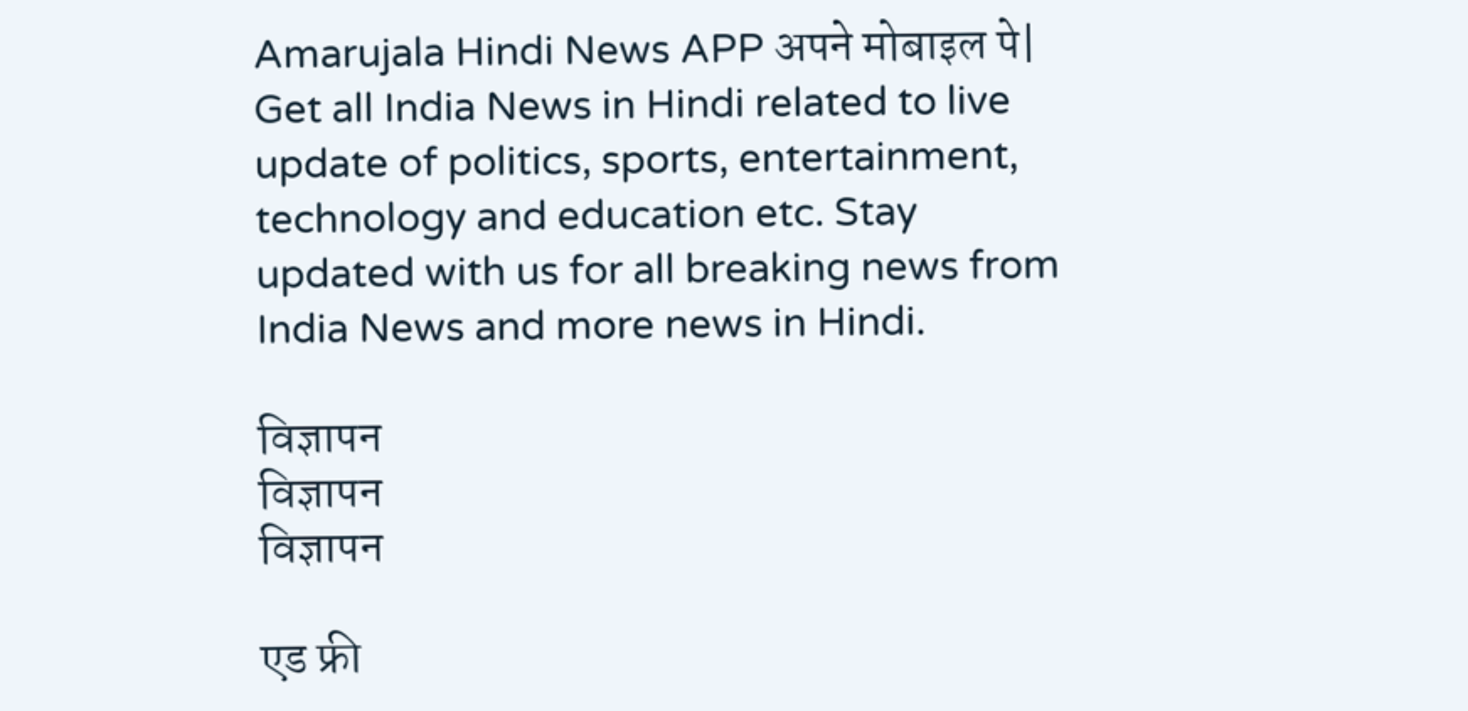Amarujala Hindi News APP अपने मोबाइल पे|
Get all India News in Hindi related to live update of politics, sports, entertainment, technology and education etc. Stay updated with us for all breaking news from India News and more news in Hindi.

विज्ञापन
विज्ञापन
विज्ञापन

एड फ्री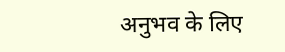अनुभव के लिए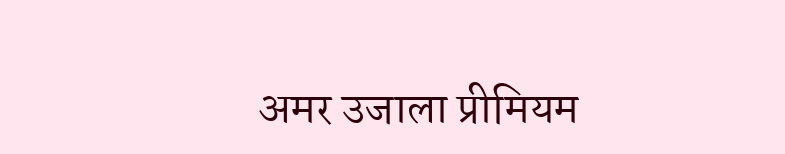अमर उजाला प्रीमियम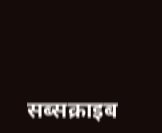सब्सक्राइब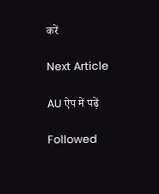करें

Next Article

AU ऐप में पढ़ें

Followed